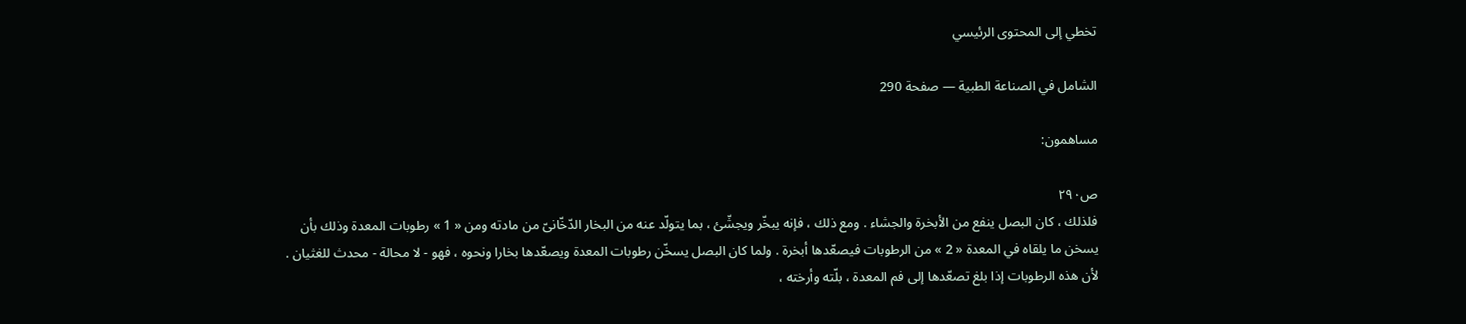تخطي إلى المحتوى الرئيسي

الشامل في الصناعة الطبية — صفحة 290

مساهمون:

ص٢٩٠
فلذلك ، كان البصل ينفع من الأبخرة والجشاء . ومع ذلك ، فإنه يبخّر ويجشّئ ، بما يتولّد عنه من البخار الدّخّانىّ من مادته ومن « 1 » رطوبات المعدة وذلك بأن يسخن ما يلقاه في المعدة « 2 » من الرطوبات فيصعّدها أبخرة . ولما كان البصل يسخّن رطوبات المعدة ويصعّدها بخارا ونحوه ، فهو - لا محالة - محدث للغثيان . لأن هذه الرطوبات إذا بلغ تصعّدها إلى فم المعدة ، بلّته وأرخته ،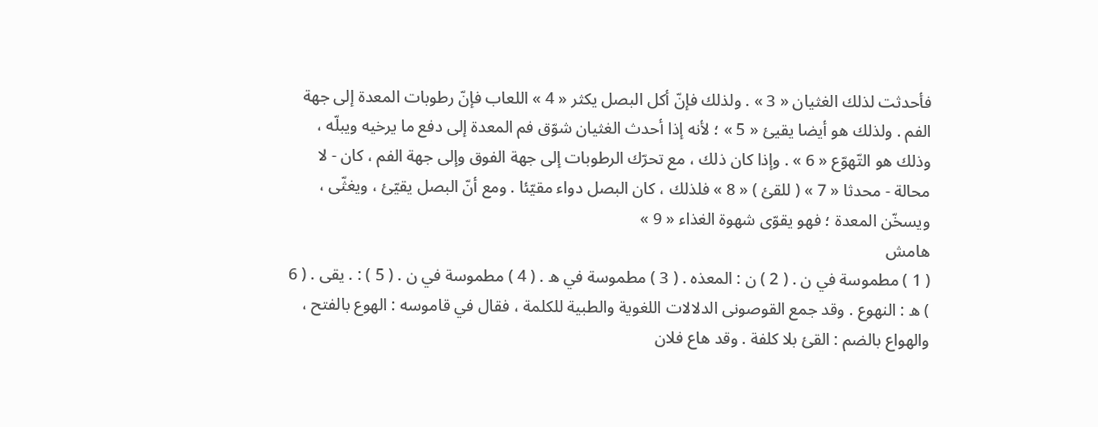فأحدثت لذلك الغثيان « 3 » . ولذلك فإنّ أكل البصل يكثر « 4 » اللعاب فإنّ رطوبات المعدة إلى جهة الفم . ولذلك هو أيضا يقيئ « 5 » ؛ لأنه إذا أحدث الغثيان شوّق فم المعدة إلى دفع ما يرخيه ويبلّه ، وذلك هو التّهوّع « 6 » . وإذا كان ذلك ، مع تحرّك الرطوبات إلى جهة الفوق وإلى جهة الفم ، كان - لا محالة - محدثا « 7 » ( للقئ ) « 8 » فلذلك ، كان البصل دواء مقيّئا . ومع أنّ البصل يقيّئ ، ويغثّى ، ويسخّن المعدة ؛ فهو يقوّى شهوة الغذاء « 9 »
هامش
( 1 ) مطموسة في ن . ( 2 ) ن : المعذه . ( 3 ) مطموسة في ه . ( 4 ) مطموسة في ن . ( 5 ) : . يقى . ( 6 ) ه : النهوع . وقد جمع القوصونى الدلالات اللغوية والطبية للكلمة ، فقال في قاموسه : الهوع بالفتح ، والهواع بالضم : القئ بلا كلفة . وقد هاع فلان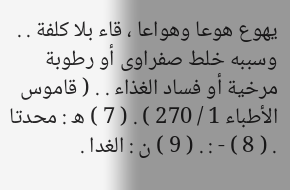يهوع هوعا وهواعا ، قاء بلا كلفة . . وسببه خلط صفراوى أو رطوبة مرخية أو فساد الغذاء . . ( قاموس الأطباء 1 / 270 ) . ( 7 ) ه : محدتا . ( 8 ) - : . ( 9 ) ن : الغدا .